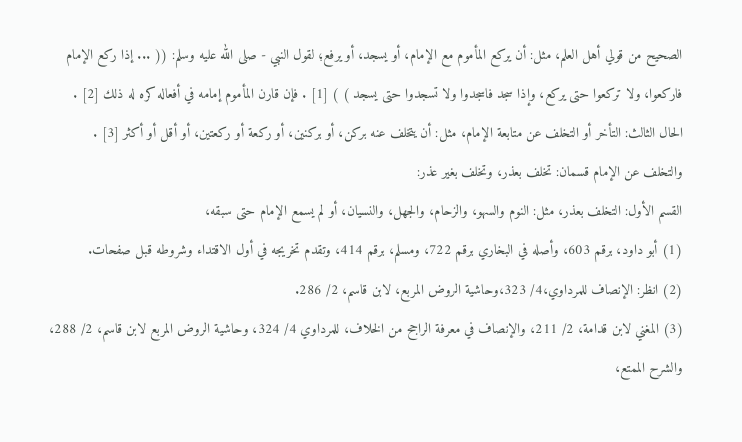الصحيح من قولي أهل العلم، مثل: أن يركع المأموم مع الإمام، أو يسجد، أو يرفع؛ لقول النبي - صلى الله عليه وسلم: (( ... إذا ركع الإمام فاركعوا، ولا تركعوا حتى يركع، وإذا سجد فاسجدوا ولا تسجدوا حتى يسجد ) ) [1] . فإن قارن المأموم إمامه في أفعاله كره له ذلك [2] .
الحال الثالث: التأخر أو التخلف عن متابعة الإمام، مثل: أن يتخلف عنه بركن، أو بركنين، أو ركعة أو ركعتين، أو أقل أو أكثر [3] .
والتخلف عن الإمام قسمان: تخلف بعذر، وتخلف بغير عذر:
القسم الأول: التخلف بعذر، مثل: النوم والسهو، والزحام، والجهل، والنسيان، أو لم يسمع الإمام حتى سبقه،
(1) أبو داود، برقم 603، وأصله في البخاري برقم 722، ومسلم، برقم 414، وتقدم تخريجه في أول الاقتداء وشروطه قبل صفحات.
(2) انظر: الإنصاف للمرداوي،4/ 323،وحاشية الروض المربع، لابن قاسم، 2/ 286.
(3) المغني لابن قدامة، 2/ 211، والإنصاف في معرفة الراجح من الخلاف، للمرداوي 4/ 324، وحاشية الروض المربع لابن قاسم، 2/ 288، والشرح الممتع،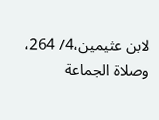لابن عثيمين،4/ 264، وصلاة الجماعة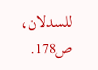للسدلان، ص178.